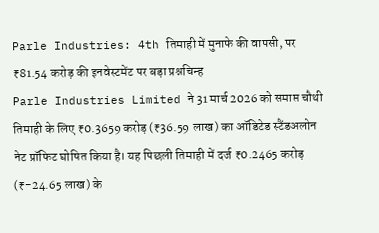Parle Industries: 4th तिमाही में मुनाफे की वापसी, पर ₹81.54 करोड़ की इनवेस्टमेंट पर बड़ा प्रश्नचिन्ह
Parle Industries Limited ने 31 मार्च 2026 को समाप्त चौथी तिमाही के लिए ₹0.3659 करोड़ (₹36.59 लाख) का ऑडिटेड स्टैंडअलोन नेट प्रॉफिट घोषित किया है। यह पिछली तिमाही में दर्ज ₹0.2465 करोड़ (₹-24.65 लाख) के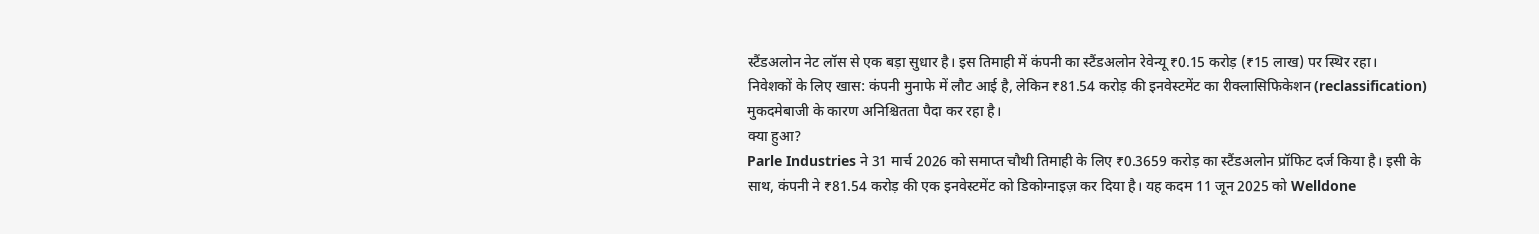स्टैंडअलोन नेट लॉस से एक बड़ा सुधार है। इस तिमाही में कंपनी का स्टैंडअलोन रेवेन्यू ₹0.15 करोड़ (₹15 लाख) पर स्थिर रहा।
निवेशकों के लिए खास: कंपनी मुनाफे में लौट आई है, लेकिन ₹81.54 करोड़ की इनवेस्टमेंट का रीक्लासिफिकेशन (reclassification) मुकदमेबाजी के कारण अनिश्चितता पैदा कर रहा है।
क्या हुआ?
Parle Industries ने 31 मार्च 2026 को समाप्त चौथी तिमाही के लिए ₹0.3659 करोड़ का स्टैंडअलोन प्रॉफिट दर्ज किया है। इसी के साथ, कंपनी ने ₹81.54 करोड़ की एक इनवेस्टमेंट को डिकोग्नाइज़ कर दिया है। यह कदम 11 जून 2025 को Welldone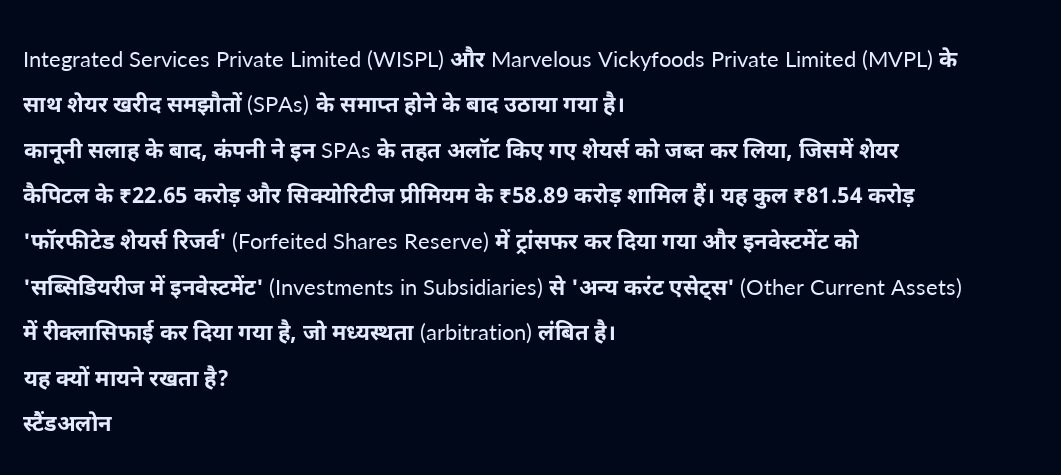Integrated Services Private Limited (WISPL) और Marvelous Vickyfoods Private Limited (MVPL) के साथ शेयर खरीद समझौतों (SPAs) के समाप्त होने के बाद उठाया गया है।
कानूनी सलाह के बाद, कंपनी ने इन SPAs के तहत अलॉट किए गए शेयर्स को जब्त कर लिया, जिसमें शेयर कैपिटल के ₹22.65 करोड़ और सिक्योरिटीज प्रीमियम के ₹58.89 करोड़ शामिल हैं। यह कुल ₹81.54 करोड़ 'फॉरफीटेड शेयर्स रिजर्व' (Forfeited Shares Reserve) में ट्रांसफर कर दिया गया और इनवेस्टमेंट को 'सब्सिडियरीज में इनवेस्टमेंट' (Investments in Subsidiaries) से 'अन्य करंट एसेट्स' (Other Current Assets) में रीक्लासिफाई कर दिया गया है, जो मध्यस्थता (arbitration) लंबित है।
यह क्यों मायने रखता है?
स्टैंडअलोन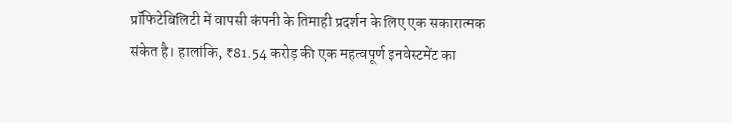प्रॉफिटेबिलिटी में वापसी कंपनी के तिमाही प्रदर्शन के लिए एक सकारात्मक संकेत है। हालांकि, ₹81.54 करोड़ की एक महत्वपूर्ण इनवेस्टमेंट का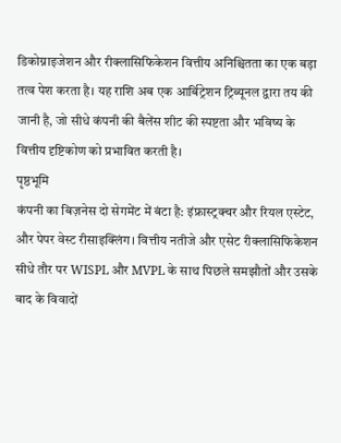डिकोग्नाइजेशन और रीक्लासिफिकेशन वित्तीय अनिश्चितता का एक बड़ा तत्व पेश करता है। यह राशि अब एक आर्बिट्रेशन ट्रिब्यूनल द्वारा तय की जानी है, जो सीधे कंपनी की बैलेंस शीट की स्पष्टता और भविष्य के वित्तीय दृष्टिकोण को प्रभावित करती है।
पृष्ठभूमि
कंपनी का बिज़नेस दो सेगमेंट में बंटा है: इंफ्रास्ट्रक्चर और रियल एस्टेट, और पेपर वेस्ट रीसाइक्लिंग। वित्तीय नतीजे और एसेट रीक्लासिफिकेशन सीधे तौर पर WISPL और MVPL के साथ पिछले समझौतों और उसके बाद के विवादों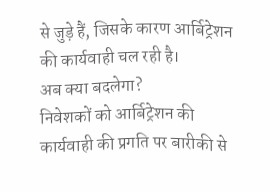से जुड़े हैं, जिसके कारण आर्बिट्रेशन की कार्यवाही चल रही है।
अब क्या बदलेगा?
निवेशकों को आर्बिट्रेशन की कार्यवाही की प्रगति पर बारीकी से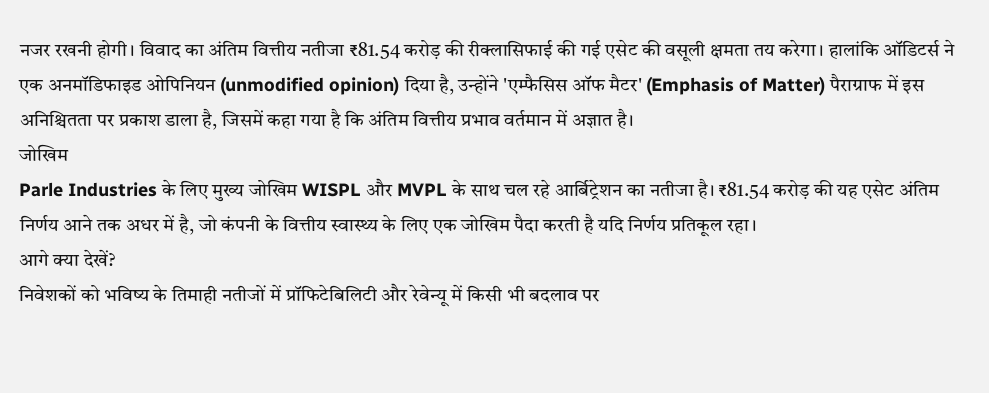नजर रखनी होगी। विवाद का अंतिम वित्तीय नतीजा ₹81.54 करोड़ की रीक्लासिफाई की गई एसेट की वसूली क्षमता तय करेगा। हालांकि ऑडिटर्स ने एक अनमॉडिफाइड ओपिनियन (unmodified opinion) दिया है, उन्होंने 'एम्फैसिस ऑफ मैटर' (Emphasis of Matter) पैराग्राफ में इस अनिश्चितता पर प्रकाश डाला है, जिसमें कहा गया है कि अंतिम वित्तीय प्रभाव वर्तमान में अज्ञात है।
जोखिम
Parle Industries के लिए मुख्य जोखिम WISPL और MVPL के साथ चल रहे आर्बिट्रेशन का नतीजा है। ₹81.54 करोड़ की यह एसेट अंतिम निर्णय आने तक अधर में है, जो कंपनी के वित्तीय स्वास्थ्य के लिए एक जोखिम पैदा करती है यदि निर्णय प्रतिकूल रहा।
आगे क्या देखें?
निवेशकों को भविष्य के तिमाही नतीजों में प्रॉफिटेबिलिटी और रेवेन्यू में किसी भी बदलाव पर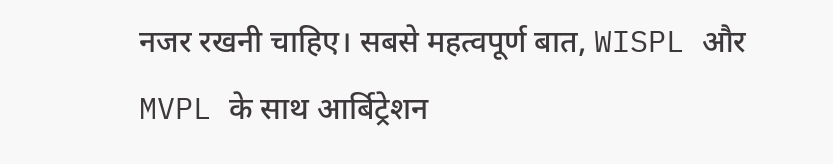नजर रखनी चाहिए। सबसे महत्वपूर्ण बात, WISPL और MVPL के साथ आर्बिट्रेशन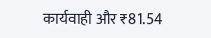कार्यवाही और ₹81.54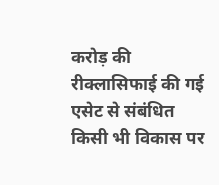करोड़ की रीक्लासिफाई की गई एसेट से संबंधित किसी भी विकास पर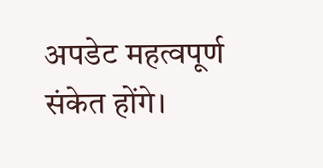अपडेट महत्वपूर्ण संकेत होंगे।